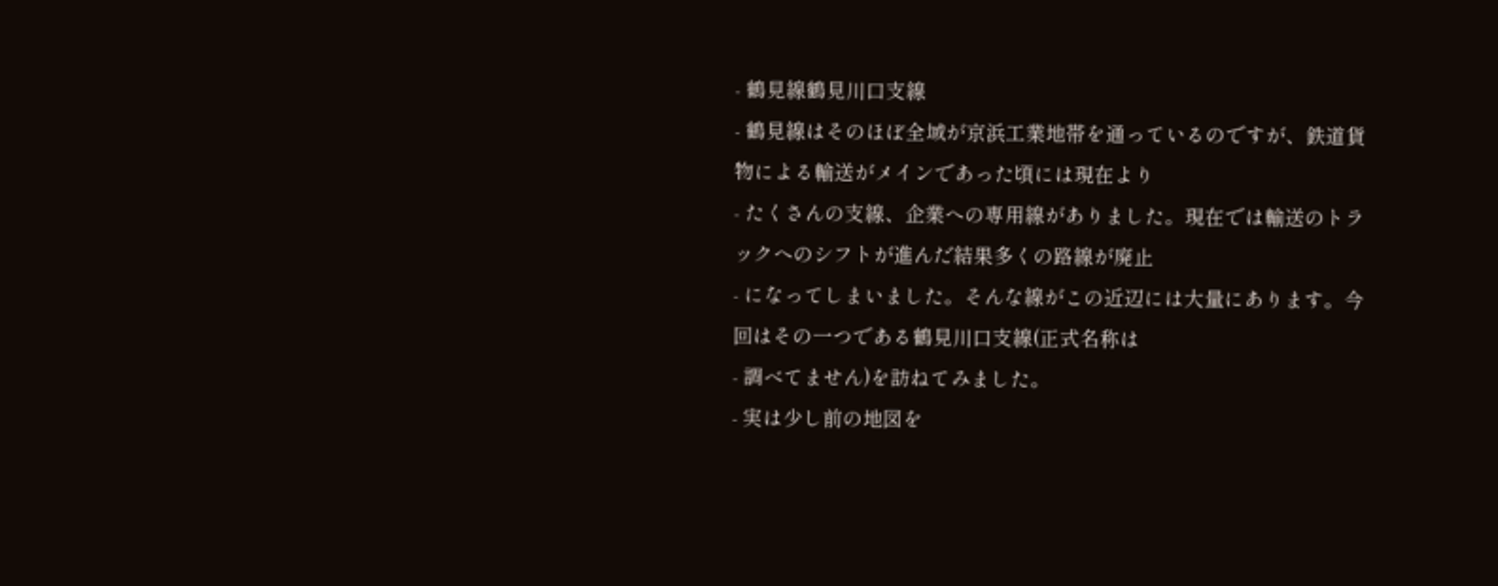- 鶴見線鶴見川口支線
- 鶴見線はそのほぼ全域が京浜工業地帯を通っているのですが、鉄道貨物による輸送がメインであった頃には現在より
- たくさんの支線、企業への専用線がありました。現在では輸送のトラックへのシフトが進んだ結果多くの路線が廃止
- になってしまいました。そんな線がこの近辺には大量にあります。今回はその一つである鶴見川口支線(正式名称は
- 調べてません)を訪ねてみました。
- 実は少し前の地図を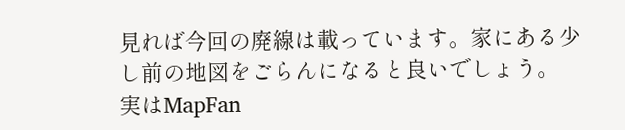見れば今回の廃線は載っています。家にある少し前の地図をごらんになると良いでしょう。
実はMapFan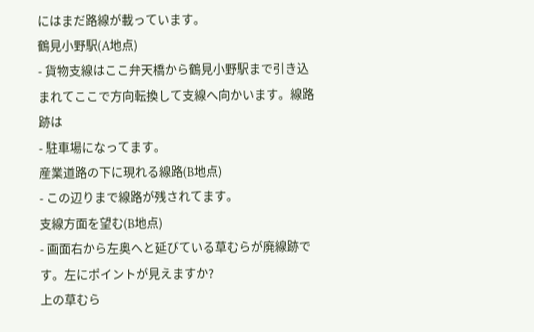にはまだ路線が載っています。
鶴見小野駅(A地点)
- 貨物支線はここ弁天橋から鶴見小野駅まで引き込まれてここで方向転換して支線へ向かいます。線路跡は
- 駐車場になってます。
産業道路の下に現れる線路(B地点)
- この辺りまで線路が残されてます。
支線方面を望む(B地点)
- 画面右から左奥へと延びている草むらが廃線跡です。左にポイントが見えますか?
上の草むら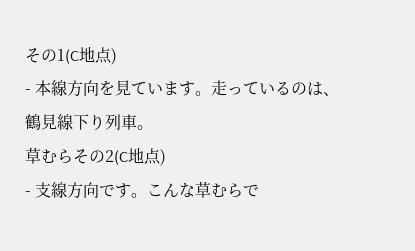その1(C地点)
- 本線方向を見ています。走っているのは、鶴見線下り列車。
草むらその2(C地点)
- 支線方向です。こんな草むらで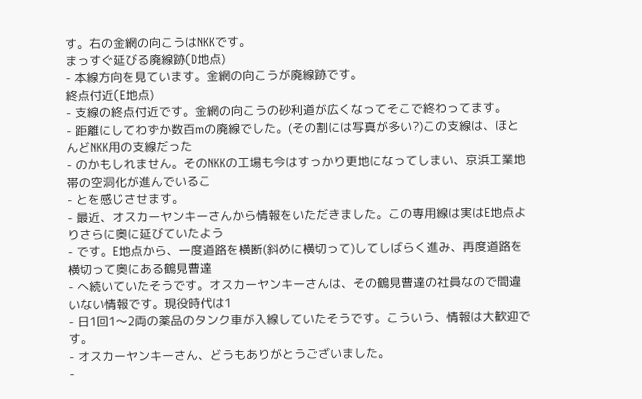す。右の金網の向こうはNKKです。
まっすぐ延びる廃線跡(D地点)
- 本線方向を見ています。金網の向こうが廃線跡です。
終点付近(E地点)
- 支線の終点付近です。金網の向こうの砂利道が広くなってそこで終わってます。
- 距離にしてわずか数百mの廃線でした。(その割には写真が多い?)この支線は、ほとんどNKK用の支線だった
- のかもしれません。そのNKKの工場も今はすっかり更地になってしまい、京浜工業地帯の空洞化が進んでいるこ
- とを感じさせます。
- 最近、オスカーヤンキーさんから情報をいただきました。この専用線は実はE地点よりさらに奥に延びていたよう
- です。E地点から、一度道路を横断(斜めに横切って)してしばらく進み、再度道路を横切って奥にある鶴見曹達
- へ続いていたそうです。オスカーヤンキーさんは、その鶴見曹達の社員なので間違いない情報です。現役時代は1
- 日1回1〜2両の薬品のタンク車が入線していたそうです。こういう、情報は大歓迎です。
- オスカーヤンキーさん、どうもありがとうございました。
-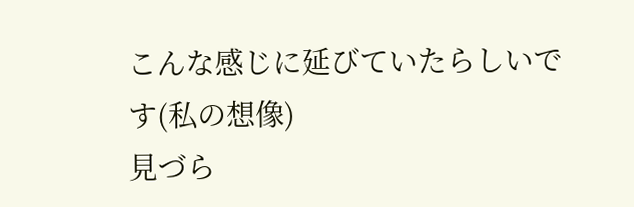こんな感じに延びていたらしいです(私の想像)
見づら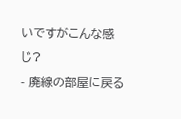いですがこんな感じ?
- 廃線の部屋に戻る